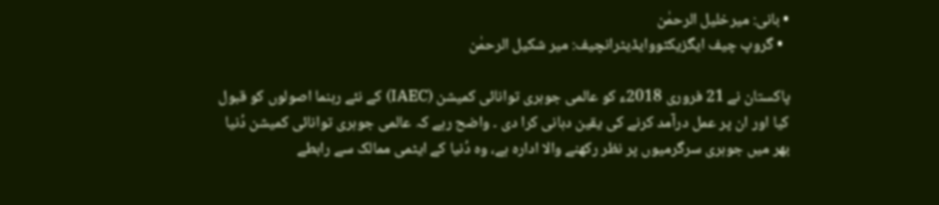• بانی: میرخلیل الرحمٰن
  • گروپ چیف ایگزیکٹووایڈیٹرانچیف: میر شکیل الرحمٰن

پاکستان نے 21 فروری 2018ء کو عالمی جوہری توانائی کمیشن (IAEC) کے نئے رہنما اصولوں کو قبول کیا اور ان پر عمل درآمد کرنے کی یقین دہانی کرا دی ۔ واضح رہے کہ عالمی جوہری توانائی کمیشن دُنیا بھر میں جوہری سرگرمیوں پر نظر رکھنے والا ادارہ ہے، وہ دُنیا کے ایٹمی ممالک سے رابطے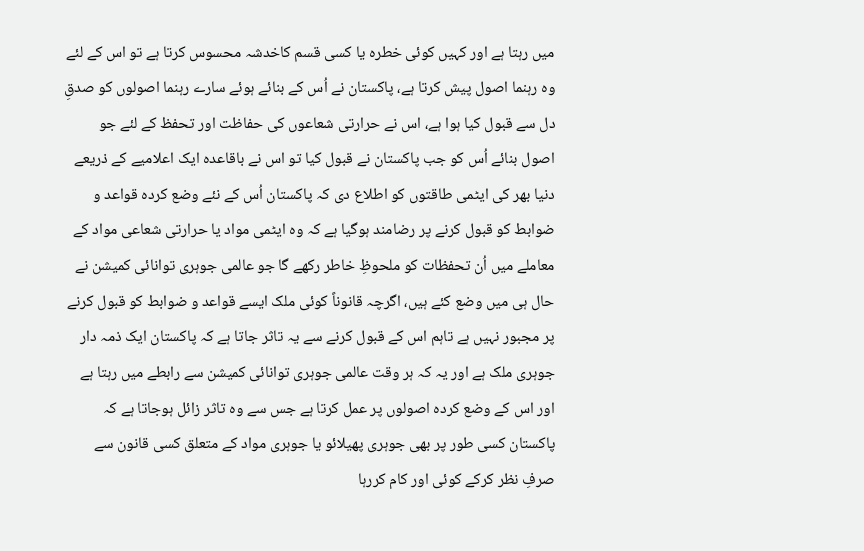میں رہتا ہے اور کہیں کوئی خطرہ یا کسی قسم کاخدشہ محسوس کرتا ہے تو اس کے لئے وہ رہنما اصول پیش کرتا ہے، پاکستان نے اُس کے بنائے ہوئے سارے رہنما اصولوں کو صدقِ دل سے قبول کیا ہوا ہے، اس نے حرارتی شعاعوں کی حفاظت اور تحفظ کے لئے جو اصول بنائے اُس کو جب پاکستان نے قبول کیا تو اس نے باقاعدہ ایک اعلامیے کے ذریعے دنیا بھر کی ایٹمی طاقتوں کو اطلاع دی کہ پاکستان اُس کے نئے وضع کردہ قواعد و ضوابط کو قبول کرنے پر رضامند ہوگیا ہے کہ وہ ایٹمی مواد یا حرارتی شعاعی مواد کے معاملے میں اُن تحفظات کو ملحوظِ خاطر رکھے گا جو عالمی جوہری توانائی کمیشن نے حال ہی میں وضع کئے ہیں، اگرچہ قانوناً کوئی ملک ایسے قواعد و ضوابط کو قبول کرنے پر مجبور نہیں ہے تاہم اس کے قبول کرنے سے یہ تاثر جاتا ہے کہ پاکستان ایک ذمہ دار جوہری ملک ہے اور یہ کہ ہر وقت عالمی جوہری توانائی کمیشن سے رابطے میں رہتا ہے اور اس کے وضع کردہ اصولوں پر عمل کرتا ہے جس سے وہ تاثر زائل ہوجاتا ہے کہ پاکستان کسی طور پر بھی جوہری پھیلائو یا جوہری مواد کے متعلق کسی قانون سے صرفِ نظر کرکے کوئی اور کام کررہا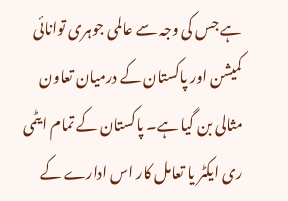ہے جس کی وجہ سے عالمی جوہری توانائی کمیشن اور پاکستان کے درمیان تعاون مثالی بن گیا ہے۔ پاکستان کے تمام ایٹمی ری ایکٹر یا تعامل کار اس ادارے کے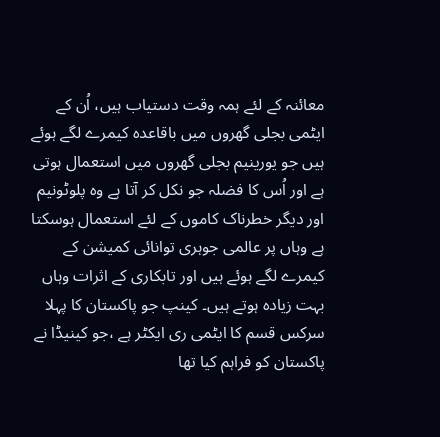معائنہ کے لئے ہمہ وقت دستیاب ہیں، اُن کے ایٹمی بجلی گھروں میں باقاعدہ کیمرے لگے ہوئے ہیں جو یورینیم بجلی گھروں میں استعمال ہوتی ہے اور اُس کا فضلہ جو نکل کر آتا ہے وہ پلوٹونیم اور دیگر خطرناک کاموں کے لئے استعمال ہوسکتا ہے وہاں پر عالمی جوہری توانائی کمیشن کے کیمرے لگے ہوئے ہیں اور تابکاری کے اثرات وہاں بہت زیادہ ہوتے ہیں۔ کینپ جو پاکستان کا پہلا سرکس قسم کا ایٹمی ری ایکٹر ہے ،جو کینیڈا نے پاکستان کو فراہم کیا تھا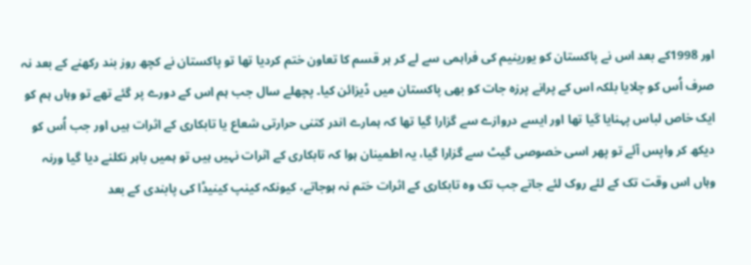اور 1998کے بعد اس نے پاکستان کو یورینیم کی فراہمی سے لے کر ہر قسم کا تعاون ختم کردیا تھا تو پاکستان نے کچھ روز بند رکھنے کے بعد نہ صرف اُس کو چلایا بلکہ اس کے پرانے پرزہ جات کو بھی پاکستان میں ڈیزائن کیا۔ پچھلے سال جب ہم اس کے دورے پر گئے تھے تو وہاں ہم کو ایک خاص لباس پہنایا گیا تھا اور ایسے دروازے سے گزارا گیا تھا کہ ہمارے اندر کتنی حرارتی شعاع یا تابکاری کے اثرات ہیں اور جب اُس کو دیکھ کر واپس آئے تو پھر اسی خصوصی گیٹ سے گزارا گیا، یہ اطمینان ہوا کہ تابکاری کے اثرات نہیں ہیں تو ہمیں باہر نکلنے دیا گیا ورنہ وہاں اس وقت تک کے لئے روک لئے جاتے جب تک وہ تابکاری کے اثرات ختم نہ ہوجاتے، کیونکہ کینپ کینیڈا کی پابندی کے بعد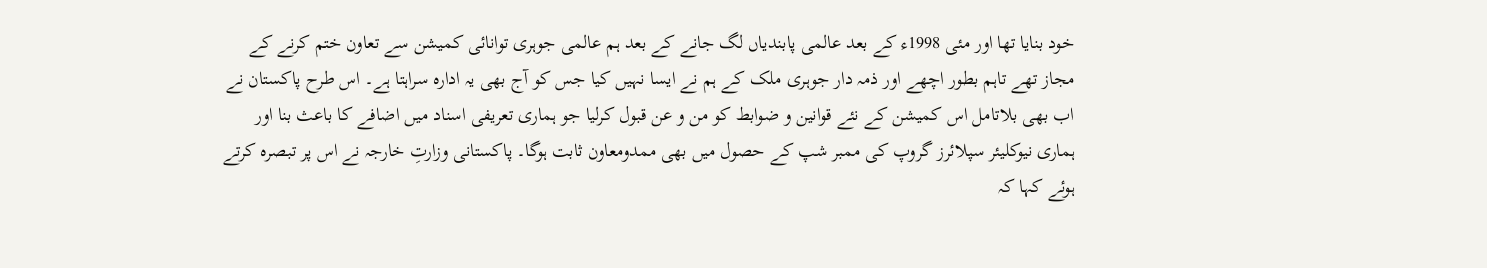خود بنایا تھا اور مئی 1998ء کے بعد عالمی پابندیاں لگ جانے کے بعد ہم عالمی جوہری توانائی کمیشن سے تعاون ختم کرنے کے مجاز تھے تاہم بطور اچھے اور ذمہ دار جوہری ملک کے ہم نے ایسا نہیں کیا جس کو آج بھی یہ ادارہ سراہتا ہے۔ اس طرح پاکستان نے اب بھی بلاتامل اس کمیشن کے نئے قوانین و ضوابط کو من و عن قبول کرلیا جو ہماری تعریفی اسناد میں اضافے کا باعث بنا اور ہماری نیوکلیئر سپلائرز گروپ کی ممبر شپ کے حصول میں بھی ممدومعاون ثابت ہوگا۔ پاکستانی وزارتِ خارجہ نے اس پر تبصرہ کرتے ہوئے کہا کہ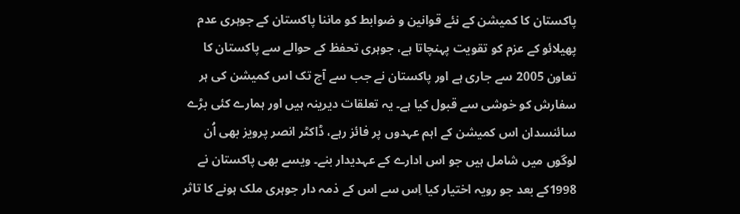پاکستان کا کمیشن کے نئے قوانین و ضوابط کو ماننا پاکستان کے جوہری عدم پھیلائو کے عزم کو تقویت پہنچاتا ہے، جوہری تحفظ کے حوالے سے پاکستان کا تعاون 2005 سے جاری ہے اور پاکستان نے جب سے آج تک اس کمیشن کی ہر سفارش کو خوشی سے قبول کیا ہے۔ یہ تعلقات دیرینہ ہیں اور ہمارے کئی بڑے سائنسدان اس کمیشن کے اہم عہدوں پر فائز رہے، ڈاکٹر انصر پرویز بھی اُن لوگوں میں شامل ہیں جو اس ادارے کے عہدیدار بنے۔ ویسے بھی پاکستان نے 1998کے بعد جو رویہ اختیار کیا اِس سے اس کے ذمہ دار جوہری ملک ہونے کا تاثر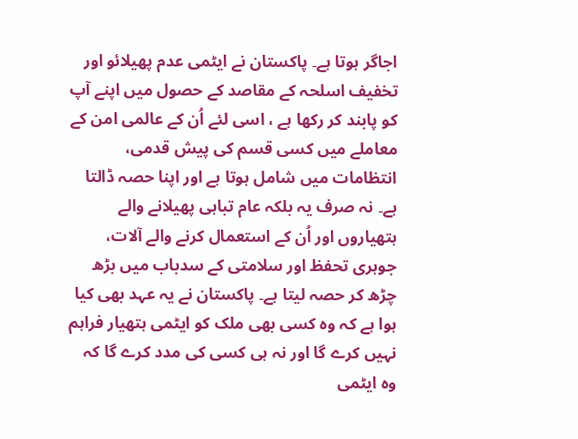اجاگر ہوتا ہے۔ پاکستان نے ایٹمی عدم پھیلائو اور تخفیف اسلحہ کے مقاصد کے حصول میں اپنے آپ کو پابند کر رکھا ہے ، اسی لئے اُن کے عالمی امن کے معاملے میں کسی قسم کی پیش قدمی، انتظامات میں شامل ہوتا ہے اور اپنا حصہ ڈالتا ہے۔ نہ صرف یہ بلکہ عام تباہی پھیلانے والے ہتھیاروں اور اُن کے استعمال کرنے والے آلات، جوہری تحفظ اور سلامتی کے سدباب میں بڑھ چڑھ کر حصہ لیتا ہے۔ پاکستان نے یہ عہد بھی کیا ہوا ہے کہ وہ کسی بھی ملک کو ایٹمی ہتھیار فراہم نہیں کرے گا اور نہ ہی کسی کی مدد کرے گا کہ وہ ایٹمی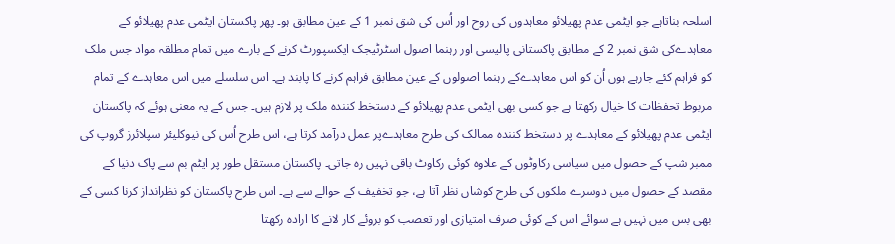اسلحہ بناتاہے جو ایٹمی عدم پھیلائو معاہدوں کی روح اور اُس کی شق نمبر 1 کے عین مطابق ہو۔ پھر پاکستان ایٹمی عدم پھیلائو کے معاہدےکی شق نمبر 2 کے مطابق پاکستانی پالیسی اور رہنما اصول اسٹرٹیجک ایکسپورٹ کرنے کے بارے میں تمام مطلقہ مواد جس ملک کو فراہم کئے جارہے ہوں اُن کو اس معاہدےکے رہنما اصولوں کے عین مطابق فراہم کرنے کا پابند ہے۔ اس سلسلے میں اس معاہدے کے تمام مربوط تحفظات کا خیال رکھتا ہے جو کسی بھی ایٹمی عدم پھیلائو کے دستخط کنندہ ملک پر لازم ہیں۔ جس کے یہ معنی ہوئے کہ پاکستان ایٹمی عدم پھیلائو کے معاہدے پر دستخط کنندہ ممالک کی طرح معاہدےپر عمل درآمد کرتا ہے، اس طرح اُس کی نیوکلیئر سپلائرز گروپ کی ممبر شپ کے حصول میں سیاسی رکاوٹوں کے علاوہ کوئی رکاوٹ باقی نہیں رہ جاتی۔ پاکستان مستقل طور پر ایٹم بم سے پاک دنیا کے مقصد کے حصول میں دوسرے ملکوں کی طرح کوشاں نظر آتا ہے، جو تخفیف کے حوالے سے ہے۔ اس طرح پاکستان کو نظرانداز کرنا کسی کے بھی بس میں نہیں ہے سوائے اس کے کوئی صرف امتیازی اور تعصب کو بروئے کار لانے کا ارادہ رکھتا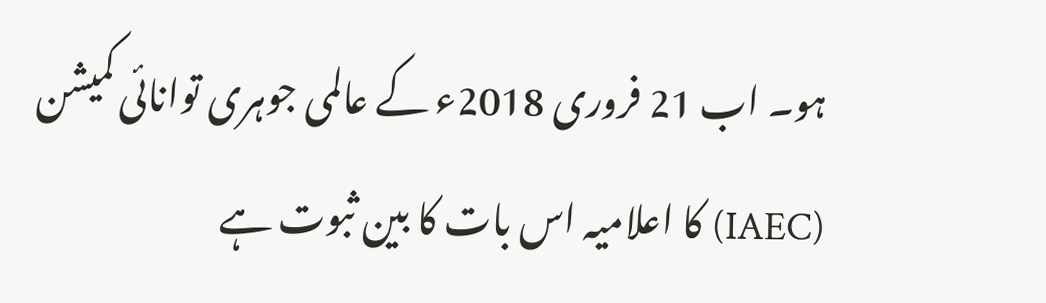ہو۔ اب 21 فروری 2018ء کے عالمی جوہری توانائی کمیشن (IAEC) کا اعلامیہ اس بات کا بین ثبوت ہے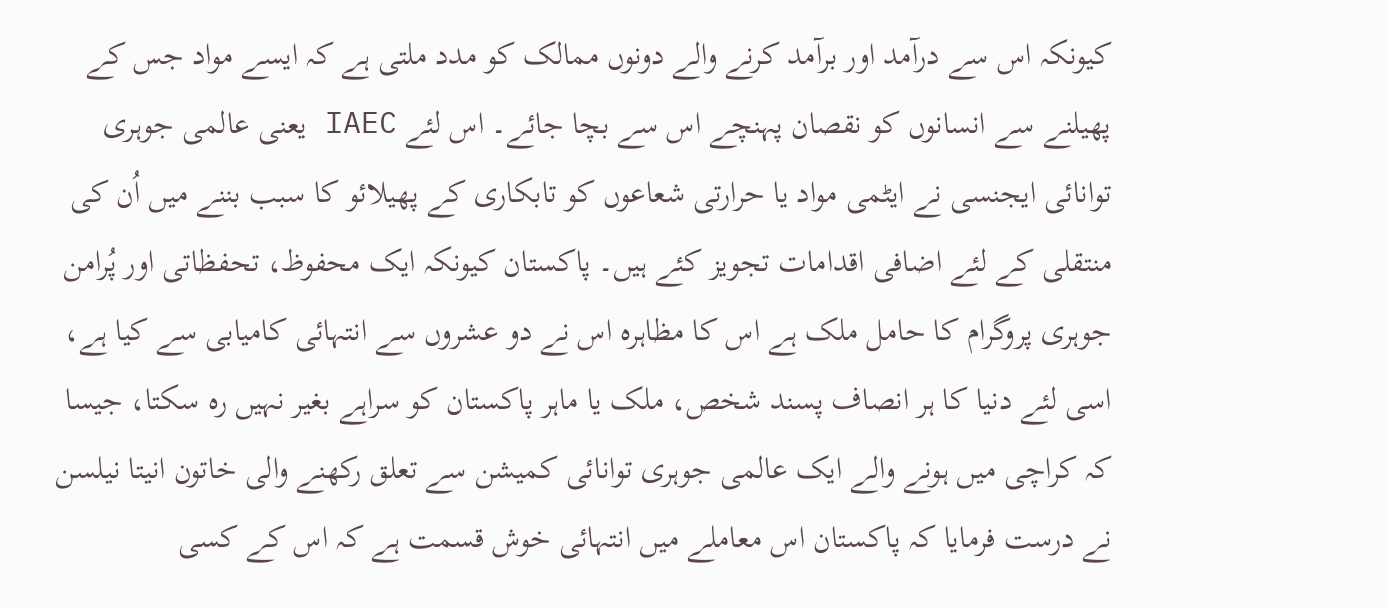کیونکہ اس سے درآمد اور برآمد کرنے والے دونوں ممالک کو مدد ملتی ہے کہ ایسے مواد جس کے پھیلنے سے انسانوں کو نقصان پہنچے اس سے بچا جائے۔ اس لئے IAEC یعنی عالمی جوہری توانائی ایجنسی نے ایٹمی مواد یا حرارتی شعاعوں کو تابکاری کے پھیلائو کا سبب بننے میں اُن کی منتقلی کے لئے اضافی اقدامات تجویز کئے ہیں۔ پاکستان کیونکہ ایک محفوظ، تحفظاتی اور پُرامن جوہری پروگرام کا حامل ملک ہے اس کا مظاہرہ اس نے دو عشروں سے انتہائی کامیابی سے کیا ہے، اسی لئے دنیا کا ہر انصاف پسند شخص، ملک یا ماہر پاکستان کو سراہے بغیر نہیں رہ سکتا، جیسا کہ کراچی میں ہونے والے ایک عالمی جوہری توانائی کمیشن سے تعلق رکھنے والی خاتون انیتا نیلسن نے درست فرمایا کہ پاکستان اس معاملے میں انتہائی خوش قسمت ہے کہ اس کے کسی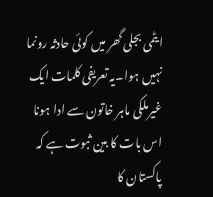ایٹمی بجلی گھر میں کوئی حادثہ رونما نہیں ہوا۔یہ تعریفی کلمات ایک غیرملکی ماہر خاتون سے ادا ہونا اس بات کا بین ثبوت ہے کہ پاکستان کا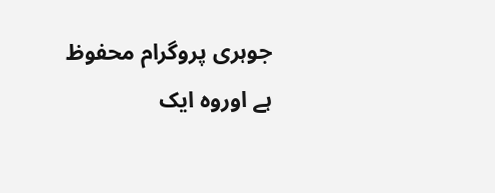جوہری پروگرام محفوظ ہے اوروہ ایک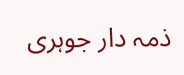ذمہ دار جوہری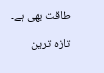طاقت بھی ہے۔

تازہ ترین